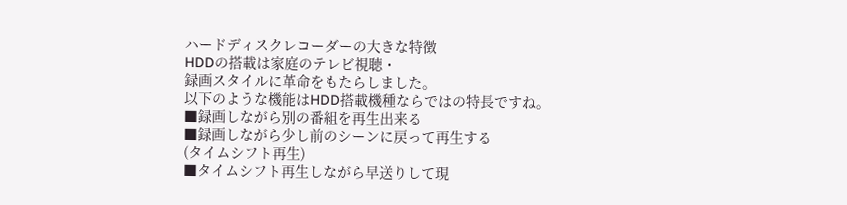ハードディスクレコーダーの大きな特徴
HDDの搭載は家庭のテレビ視聴・
録画スタイルに革命をもたらしました。
以下のような機能はHDD搭載機種ならではの特長ですね。
■録画しながら別の番組を再生出来る
■録画しながら少し前のシーンに戻って再生する
(タイムシフト再生)
■タイムシフト再生しながら早送りして現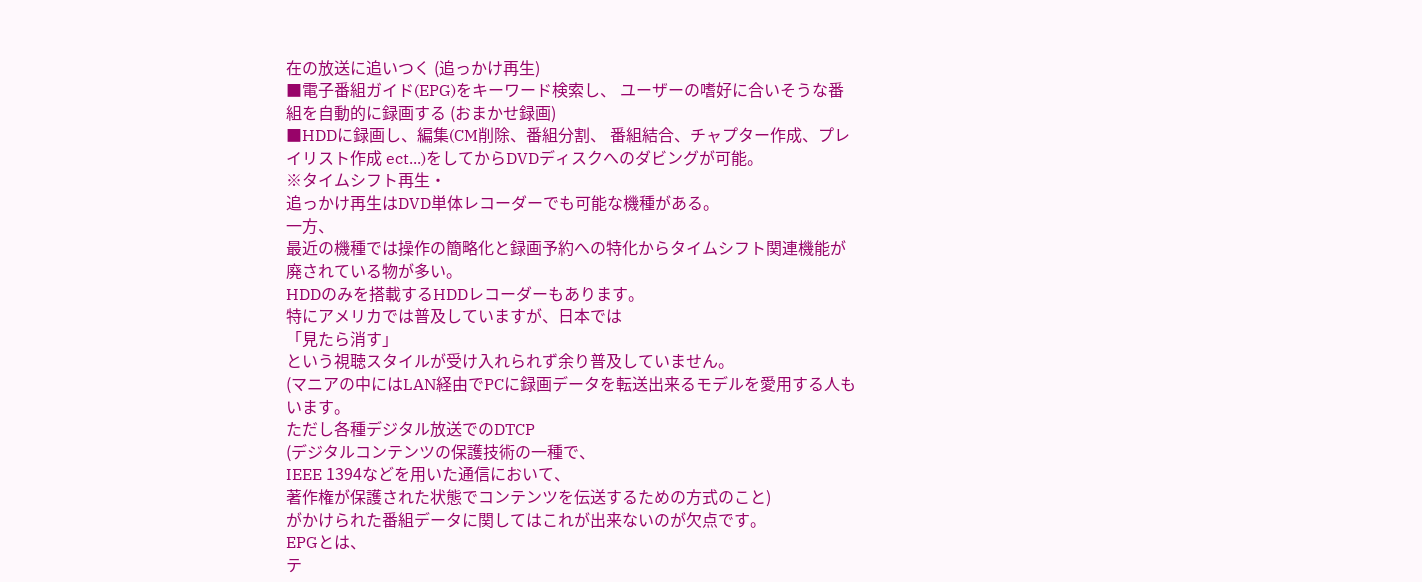在の放送に追いつく (追っかけ再生)
■電子番組ガイド(EPG)をキーワード検索し、 ユーザーの嗜好に合いそうな番組を自動的に録画する (おまかせ録画)
■HDDに録画し、編集(CM削除、番組分割、 番組結合、チャプター作成、プレイリスト作成 ect...)をしてからDVDディスクへのダビングが可能。
※タイムシフト再生・
追っかけ再生はDVD単体レコーダーでも可能な機種がある。
一方、
最近の機種では操作の簡略化と録画予約への特化からタイムシフト関連機能が廃されている物が多い。
HDDのみを搭載するHDDレコーダーもあります。
特にアメリカでは普及していますが、日本では
「見たら消す」
という視聴スタイルが受け入れられず余り普及していません。
(マニアの中にはLAN経由でPCに録画データを転送出来るモデルを愛用する人もいます。
ただし各種デジタル放送でのDTCP
(デジタルコンテンツの保護技術の一種で、
IEEE 1394などを用いた通信において、
著作権が保護された状態でコンテンツを伝送するための方式のこと)
がかけられた番組データに関してはこれが出来ないのが欠点です。
EPGとは、
テ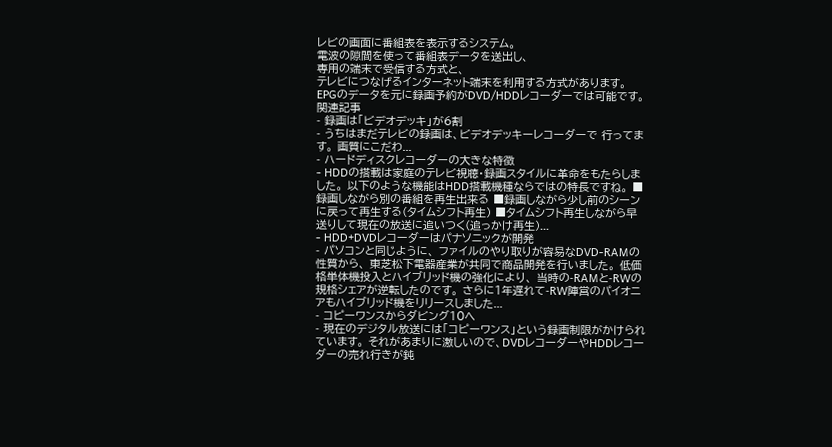レビの画面に番組表を表示するシステム。
電波の隙間を使って番組表データを送出し、
専用の端末で受信する方式と、
テレビにつなげるインターネット端末を利用する方式があります。
EPGのデータを元に録画予約がDVD/HDDレコーダーでは可能です。
関連記事
- 録画は「ビデオデッキ」が6割
- うちはまだテレビの録画は、ビデオデッキーレコーダーで 行ってます。 画質にこだわ...
- ハードディスクレコーダーの大きな特徴
- HDDの搭載は家庭のテレビ視聴・録画スタイルに革命をもたらしました。 以下のような機能はHDD搭載機種ならではの特長ですね。 ■録画しながら別の番組を再生出来る ■録画しながら少し前のシーンに戻って再生する(タイムシフト再生) ■タイムシフト再生しながら早送りして現在の放送に追いつく(追っかけ再生)...
- HDD+DVDレコーダーはパナソニックが開発
- パソコンと同じように、 ファイルのやり取りが容易なDVD-RAMの性質から、 東芝松下電器産業が共同で商品開発を行いました。 低価格単体機投入とハイブリッド機の強化により、 当時の-RAMと-RWの規格シェアが逆転したのです。 さらに1年遅れて-RW陣営のパイオニアもハイブリッド機をリリースしました...
- コピーワンスからダビング10へ
- 現在のデジタル放送には「コピーワンス」という録画制限がかけられています。 それがあまりに激しいので、DVDレコーダーやHDDレコーダーの売れ行きが鈍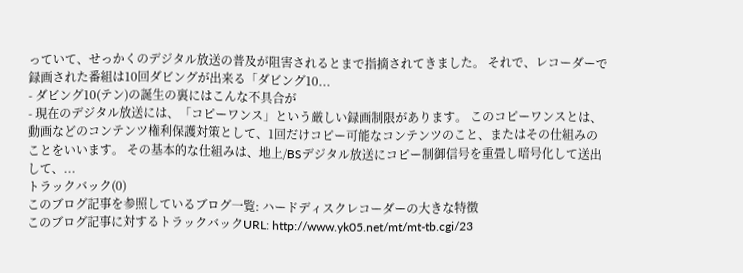っていて、せっかくのデジタル放送の普及が阻害されるとまで指摘されてきました。 それで、レコーダーで録画された番組は10回ダビングが出来る「ダビング10...
- ダビング10(テン)の誕生の裏にはこんな不具合が
- 現在のデジタル放送には、「コピーワンス」という厳しい録画制限があります。 このコピーワンスとは、動画などのコンテンツ権利保護対策として、1回だけコピー可能なコンテンツのこと、またはその仕組みのことをいいます。 その基本的な仕組みは、地上/BSデジタル放送にコピー制御信号を重畳し暗号化して送出して、...
トラックバック(0)
このブログ記事を参照しているブログ一覧: ハードディスクレコーダーの大きな特徴
このブログ記事に対するトラックバックURL: http://www.yk05.net/mt/mt-tb.cgi/23